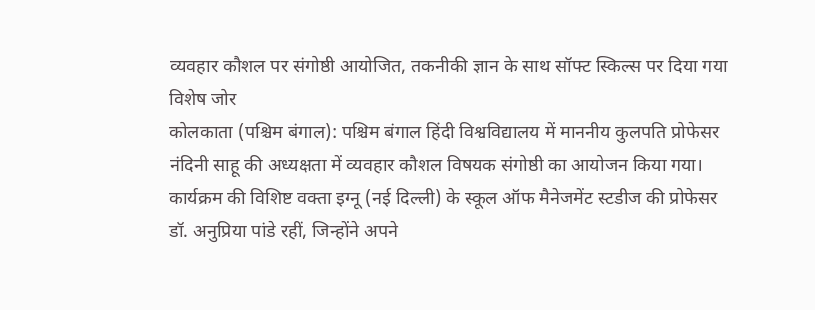व्यवहार कौशल पर संगोष्ठी आयोजित, तकनीकी ज्ञान के साथ सॉफ्ट स्किल्स पर दिया गया विशेष जोर
कोलकाता (पश्चिम बंगाल): पश्चिम बंगाल हिंदी विश्वविद्यालय में माननीय कुलपति प्रोफेसर नंदिनी साहू की अध्यक्षता में व्यवहार कौशल विषयक संगोष्ठी का आयोजन किया गया। कार्यक्रम की विशिष्ट वक्ता इग्नू (नई दिल्ली) के स्कूल ऑफ मैनेजमेंट स्टडीज की प्रोफेसर डॉ. अनुप्रिया पांडे रहीं, जिन्होंने अपने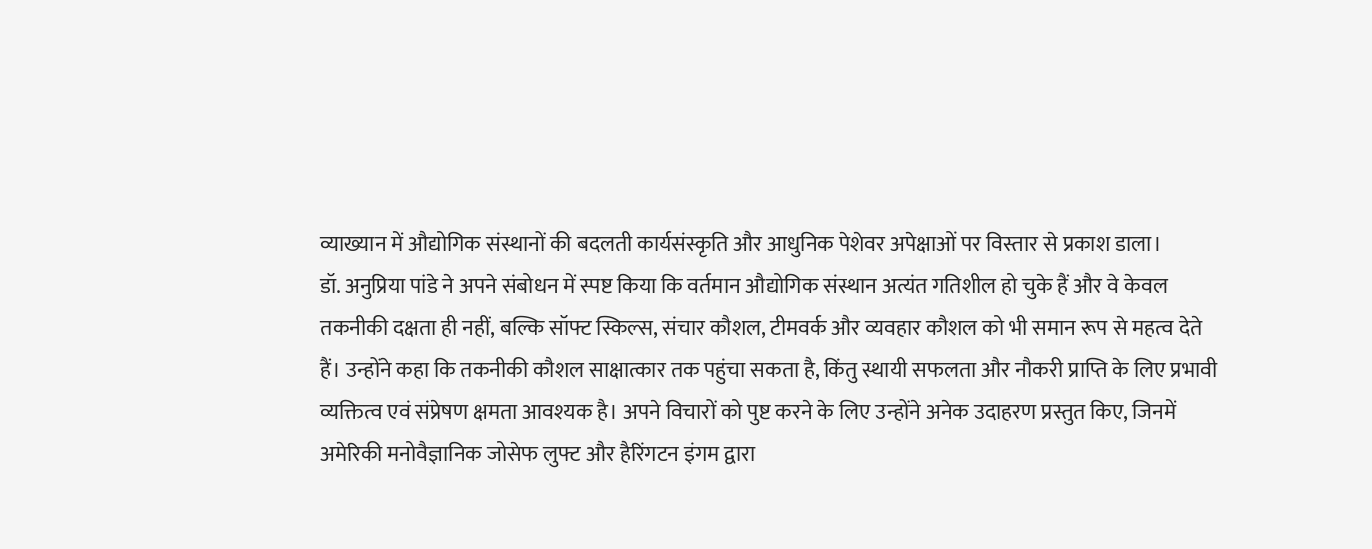व्याख्यान में औद्योगिक संस्थानों की बदलती कार्यसंस्कृति और आधुनिक पेशेवर अपेक्षाओं पर विस्तार से प्रकाश डाला।
डॉ. अनुप्रिया पांडे ने अपने संबोधन में स्पष्ट किया कि वर्तमान औद्योगिक संस्थान अत्यंत गतिशील हो चुके हैं और वे केवल तकनीकी दक्षता ही नहीं, बल्कि सॉफ्ट स्किल्स, संचार कौशल, टीमवर्क और व्यवहार कौशल को भी समान रूप से महत्व देते हैं। उन्होंने कहा कि तकनीकी कौशल साक्षात्कार तक पहुंचा सकता है, किंतु स्थायी सफलता और नौकरी प्राप्ति के लिए प्रभावी व्यक्तित्व एवं संप्रेषण क्षमता आवश्यक है। अपने विचारों को पुष्ट करने के लिए उन्होंने अनेक उदाहरण प्रस्तुत किए, जिनमें अमेरिकी मनोवैज्ञानिक जोसेफ लुफ्ट और हैरिंगटन इंगम द्वारा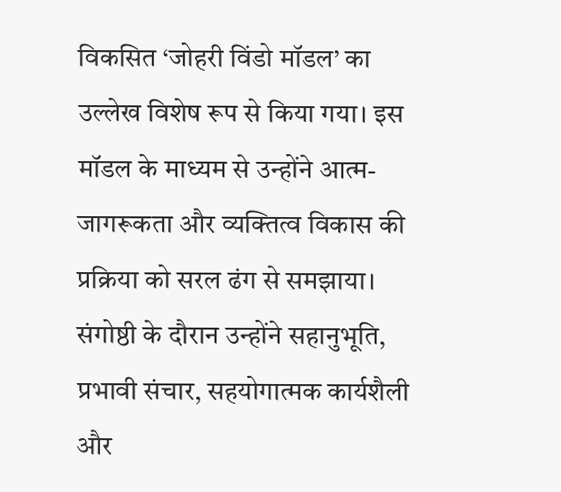विकसित ‘जोहरी विंडो मॉडल’ का उल्लेख विशेष रूप से किया गया। इस मॉडल के माध्यम से उन्होंने आत्म-जागरूकता और व्यक्तित्व विकास की प्रक्रिया को सरल ढंग से समझाया।
संगोष्ठी के दौरान उन्होंने सहानुभूति, प्रभावी संचार, सहयोगात्मक कार्यशैली और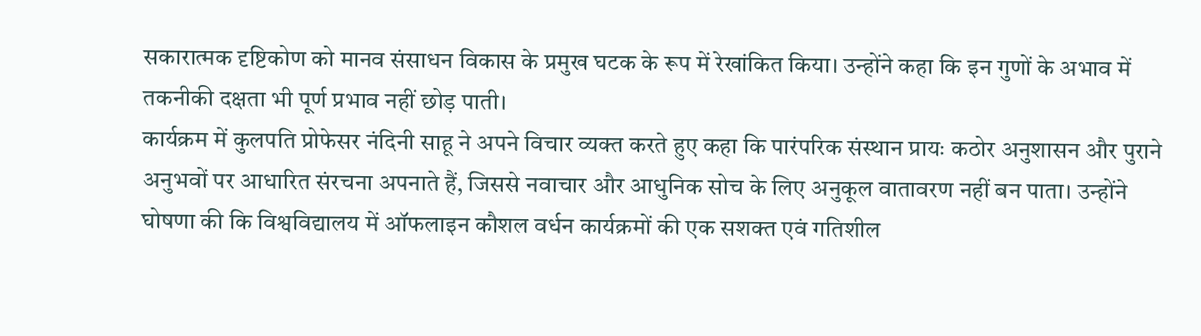सकारात्मक दृष्टिकोण को मानव संसाधन विकास के प्रमुख घटक के रूप में रेखांकित किया। उन्होंने कहा कि इन गुणों के अभाव में तकनीकी दक्षता भी पूर्ण प्रभाव नहीं छोड़ पाती।
कार्यक्रम में कुलपति प्रोफेसर नंदिनी साहू ने अपने विचार व्यक्त करते हुए कहा कि पारंपरिक संस्थान प्रायः कठोर अनुशासन और पुराने अनुभवों पर आधारित संरचना अपनाते हैं, जिससे नवाचार और आधुनिक सोच के लिए अनुकूल वातावरण नहीं बन पाता। उन्होंने घोषणा की कि विश्वविद्यालय में ऑफलाइन कौशल वर्धन कार्यक्रमों की एक सशक्त एवं गतिशील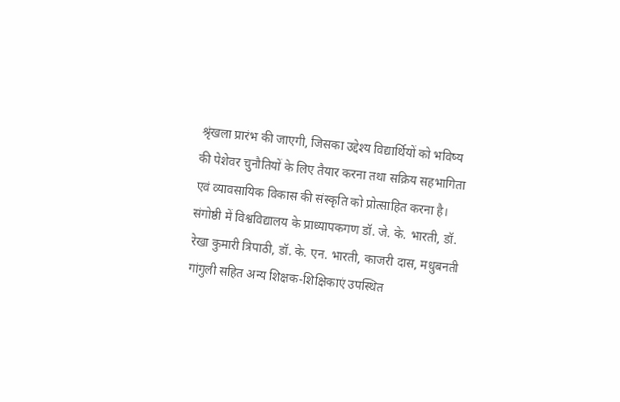श्रृंखला प्रारंभ की जाएगी, जिसका उद्देश्य विद्यार्थियों को भविष्य की पेशेवर चुनौतियों के लिए तैयार करना तथा सक्रिय सहभागिता एवं व्यावसायिक विकास की संस्कृति को प्रोत्साहित करना है।
संगोष्ठी में विश्वविद्यालय के प्राध्यापकगण डॉ. जे. के. भारती, डॉ. रेखा कुमारी त्रिपाठी, डॉ. के. एन. भारती, काजरी दास, मधुबनती गांगुली सहित अन्य शिक्षक-शिक्षिकाएं उपस्थित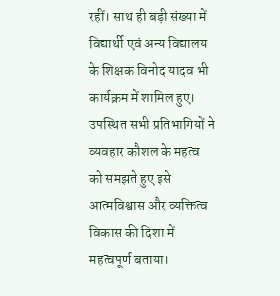रहीं। साथ ही बड़ी संख्या में विद्यार्थी एवं अन्य विद्यालय के शिक्षक विनोद यादव भी कार्यक्रम में शामिल हुए। उपस्थित सभी प्रतिभागियों ने व्यवहार कौशल के महत्व को समझते हुए इसे आत्मविश्वास और व्यक्तित्व विकास की दिशा में महत्वपूर्ण बताया।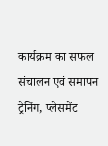कार्यक्रम का सफल संचालन एवं समापन ट्रेनिंग, प्लेसमेंट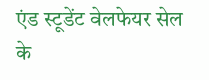एंड स्टूडेंट वेलफेयर सेल के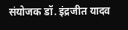संयोजक डॉ. इंद्रजीत यादव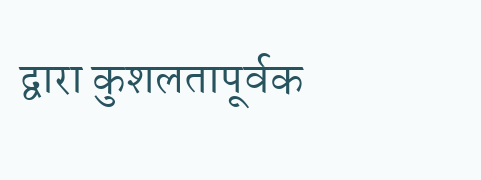द्वारा कुशलतापूर्वक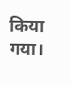किया गया।